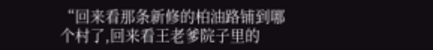“回来看那条新修的柏油路铺到哪个村了,回来看王老爹院子里的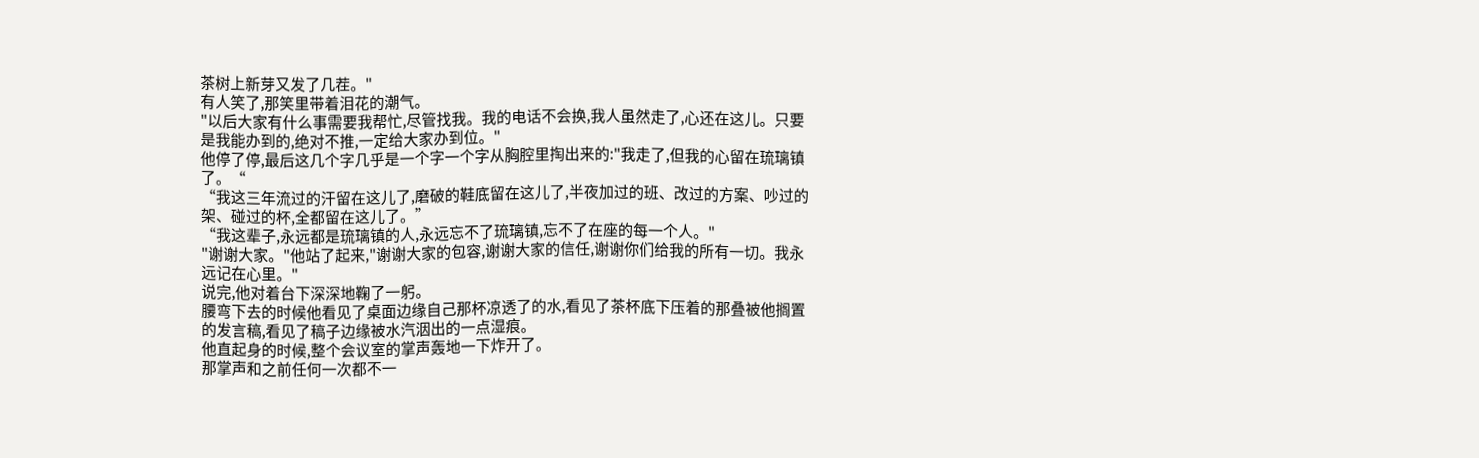茶树上新芽又发了几茬。"
有人笑了,那笑里带着泪花的潮气。
"以后大家有什么事需要我帮忙,尽管找我。我的电话不会换,我人虽然走了,心还在这儿。只要是我能办到的,绝对不推,一定给大家办到位。"
他停了停,最后这几个字几乎是一个字一个字从胸腔里掏出来的:"我走了,但我的心留在琉璃镇了。“
“我这三年流过的汗留在这儿了,磨破的鞋底留在这儿了,半夜加过的班、改过的方案、吵过的架、碰过的杯,全都留在这儿了。”
“我这辈子,永远都是琉璃镇的人,永远忘不了琉璃镇,忘不了在座的每一个人。"
"谢谢大家。"他站了起来,"谢谢大家的包容,谢谢大家的信任,谢谢你们给我的所有一切。我永远记在心里。"
说完,他对着台下深深地鞠了一躬。
腰弯下去的时候他看见了桌面边缘自己那杯凉透了的水,看见了茶杯底下压着的那叠被他搁置的发言稿,看见了稿子边缘被水汽洇出的一点湿痕。
他直起身的时候,整个会议室的掌声轰地一下炸开了。
那掌声和之前任何一次都不一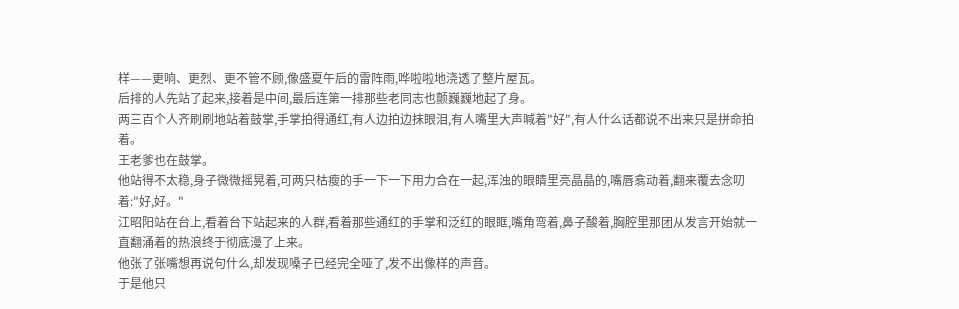样——更响、更烈、更不管不顾,像盛夏午后的雷阵雨,哗啦啦地浇透了整片屋瓦。
后排的人先站了起来,接着是中间,最后连第一排那些老同志也颤巍巍地起了身。
两三百个人齐刷刷地站着鼓掌,手掌拍得通红,有人边拍边抹眼泪,有人嘴里大声喊着"好",有人什么话都说不出来只是拼命拍着。
王老爹也在鼓掌。
他站得不太稳,身子微微摇晃着,可两只枯瘦的手一下一下用力合在一起,浑浊的眼睛里亮晶晶的,嘴唇翕动着,翻来覆去念叨着:"好,好。"
江昭阳站在台上,看着台下站起来的人群,看着那些通红的手掌和泛红的眼眶,嘴角弯着,鼻子酸着,胸腔里那团从发言开始就一直翻涌着的热浪终于彻底漫了上来。
他张了张嘴想再说句什么,却发现嗓子已经完全哑了,发不出像样的声音。
于是他只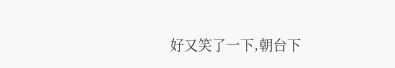好又笑了一下,朝台下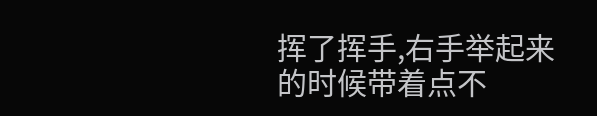挥了挥手,右手举起来的时候带着点不